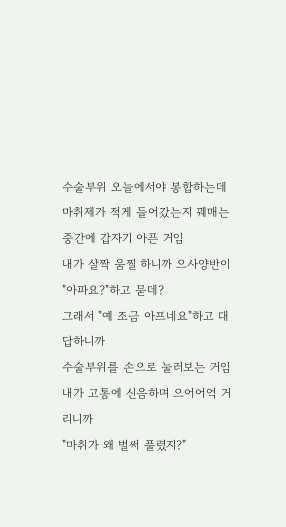수술부위 오늘에서야 봉합하는데
마취제가 적게 들어갔는지 꿰매는 중간에 갑자기 아픈 거임
내가 살짝 움찔 하니까 으사양반이 "아파요?"하고 묻데?
그래서 "예 조금 아프네요"하고 대답하니까
수술부위를 손으로 눌러보는 거임
내가 고통에 신음하며 으어어억 거리니까
"마취가 왜 벌써 풀렸지?"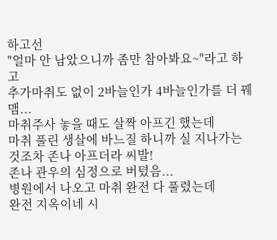하고선
"얼마 안 남았으니까 좀만 참아봐요~"라고 하고
추가마취도 없이 2바늘인가 4바늘인가를 더 꿰맴...
마취주사 놓을 때도 살짝 아프긴 했는데
마취 풀린 생살에 바느질 하니까 실 지나가는 것조차 존나 아프더라 씨발!
존나 관우의 심정으로 버텼음...
병원에서 나오고 마취 완전 다 풀렸는데
완전 지옥이네 시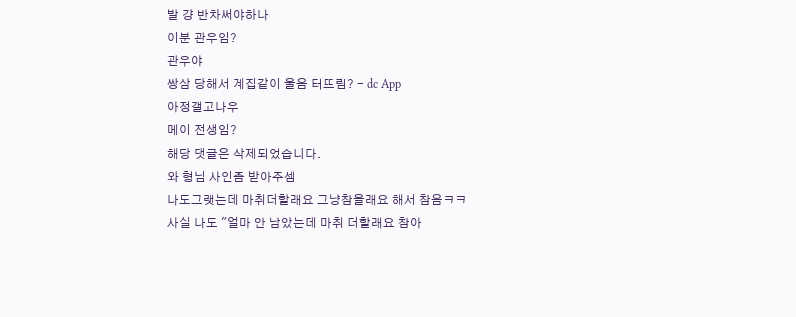발 걍 반차써야하나
이분 관우임?
관우야
쌍삼 당해서 계집같이 울음 터뜨림? - dc App
아정갤고나우
메이 전생임?
해당 댓글은 삭제되었습니다.
와 형님 사인좀 받아주셈
나도그랫는데 마취더할래요 그냥참을래요 해서 참음ㅋㅋ
사실 나도 "얼마 안 남았는데 마취 더할래요 참아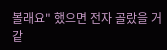볼래요" 했으면 전자 골랐을 거 같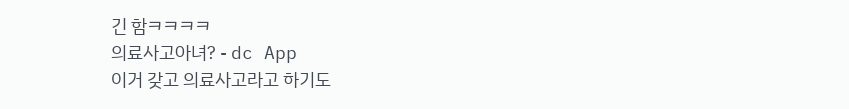긴 함ㅋㅋㅋㅋ
의료사고아녀? - dc App
이거 갖고 의료사고라고 하기도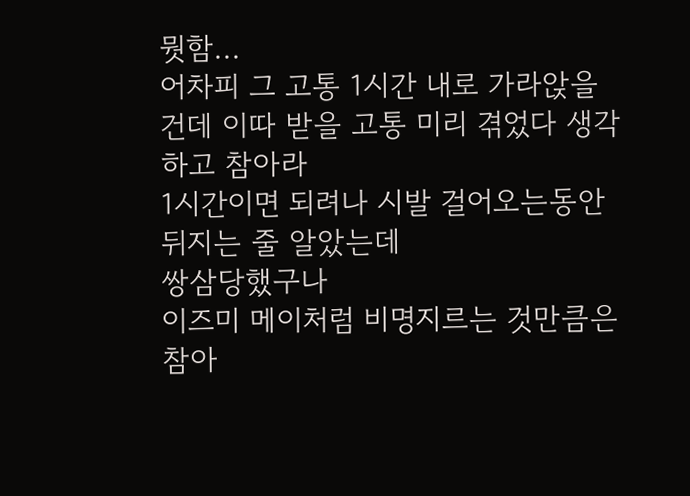뭣함...
어차피 그 고통 1시간 내로 가라앉을 건데 이따 받을 고통 미리 겪었다 생각하고 참아라
1시간이면 되려나 시발 걸어오는동안 뒤지는 줄 알았는데
쌍삼당했구나
이즈미 메이처럼 비명지르는 것만큼은 참아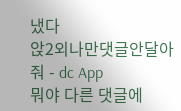냈다
앉2외나만댓글안달아줘 - dc App
뭐야 다른 댓글에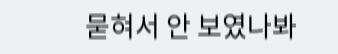묻혀서 안 보였나봐